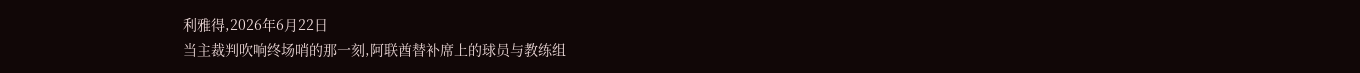利雅得,2026年6月22日
当主裁判吹响终场哨的那一刻,阿联酋替补席上的球员与教练组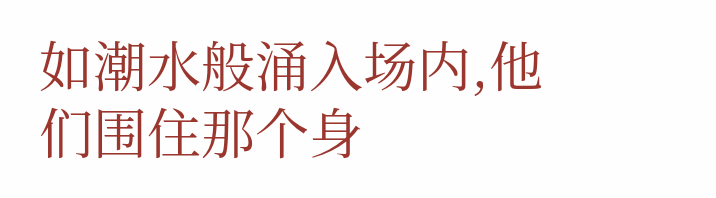如潮水般涌入场内,他们围住那个身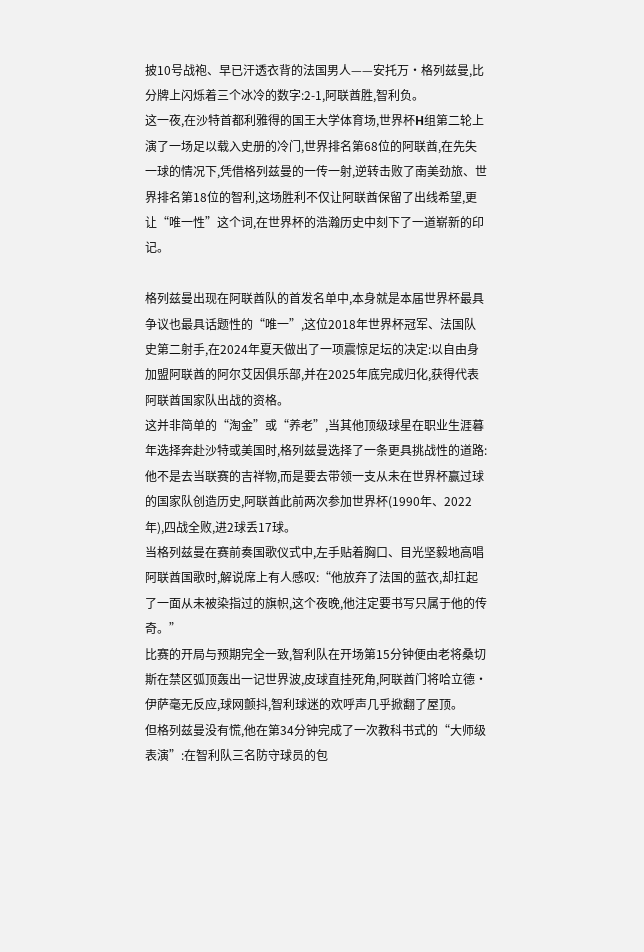披10号战袍、早已汗透衣背的法国男人——安托万·格列兹曼,比分牌上闪烁着三个冰冷的数字:2-1,阿联酋胜,智利负。
这一夜,在沙特首都利雅得的国王大学体育场,世界杯H组第二轮上演了一场足以载入史册的冷门,世界排名第68位的阿联酋,在先失一球的情况下,凭借格列兹曼的一传一射,逆转击败了南美劲旅、世界排名第18位的智利,这场胜利不仅让阿联酋保留了出线希望,更让“唯一性”这个词,在世界杯的浩瀚历史中刻下了一道崭新的印记。

格列兹曼出现在阿联酋队的首发名单中,本身就是本届世界杯最具争议也最具话题性的“唯一”,这位2018年世界杯冠军、法国队史第二射手,在2024年夏天做出了一项震惊足坛的决定:以自由身加盟阿联酋的阿尔艾因俱乐部,并在2025年底完成归化,获得代表阿联酋国家队出战的资格。
这并非简单的“淘金”或“养老”,当其他顶级球星在职业生涯暮年选择奔赴沙特或美国时,格列兹曼选择了一条更具挑战性的道路:他不是去当联赛的吉祥物,而是要去带领一支从未在世界杯赢过球的国家队创造历史,阿联酋此前两次参加世界杯(1990年、2022年),四战全败,进2球丢17球。
当格列兹曼在赛前奏国歌仪式中,左手贴着胸口、目光坚毅地高唱阿联酋国歌时,解说席上有人感叹:“他放弃了法国的蓝衣,却扛起了一面从未被染指过的旗帜,这个夜晚,他注定要书写只属于他的传奇。”
比赛的开局与预期完全一致,智利队在开场第15分钟便由老将桑切斯在禁区弧顶轰出一记世界波,皮球直挂死角,阿联酋门将哈立德·伊萨毫无反应,球网颤抖,智利球迷的欢呼声几乎掀翻了屋顶。
但格列兹曼没有慌,他在第34分钟完成了一次教科书式的“大师级表演”:在智利队三名防守球员的包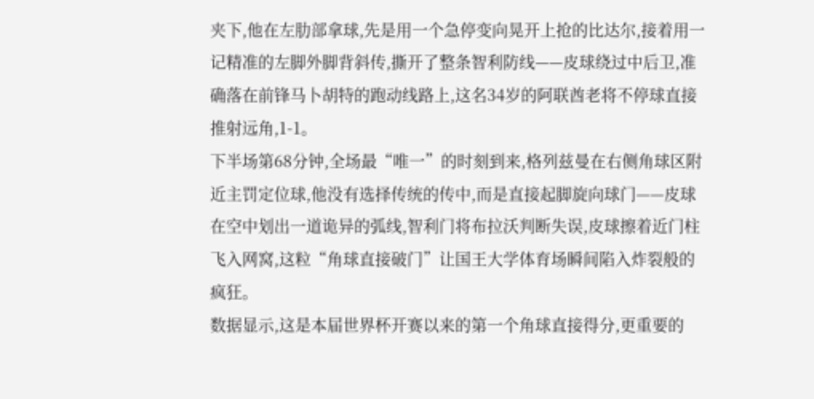夹下,他在左肋部拿球,先是用一个急停变向晃开上抢的比达尔,接着用一记精准的左脚外脚背斜传,撕开了整条智利防线——皮球绕过中后卫,准确落在前锋马卜胡特的跑动线路上,这名34岁的阿联酋老将不停球直接推射远角,1-1。
下半场第68分钟,全场最“唯一”的时刻到来,格列兹曼在右侧角球区附近主罚定位球,他没有选择传统的传中,而是直接起脚旋向球门——皮球在空中划出一道诡异的弧线,智利门将布拉沃判断失误,皮球擦着近门柱飞入网窝,这粒“角球直接破门”让国王大学体育场瞬间陷入炸裂般的疯狂。
数据显示,这是本届世界杯开赛以来的第一个角球直接得分,更重要的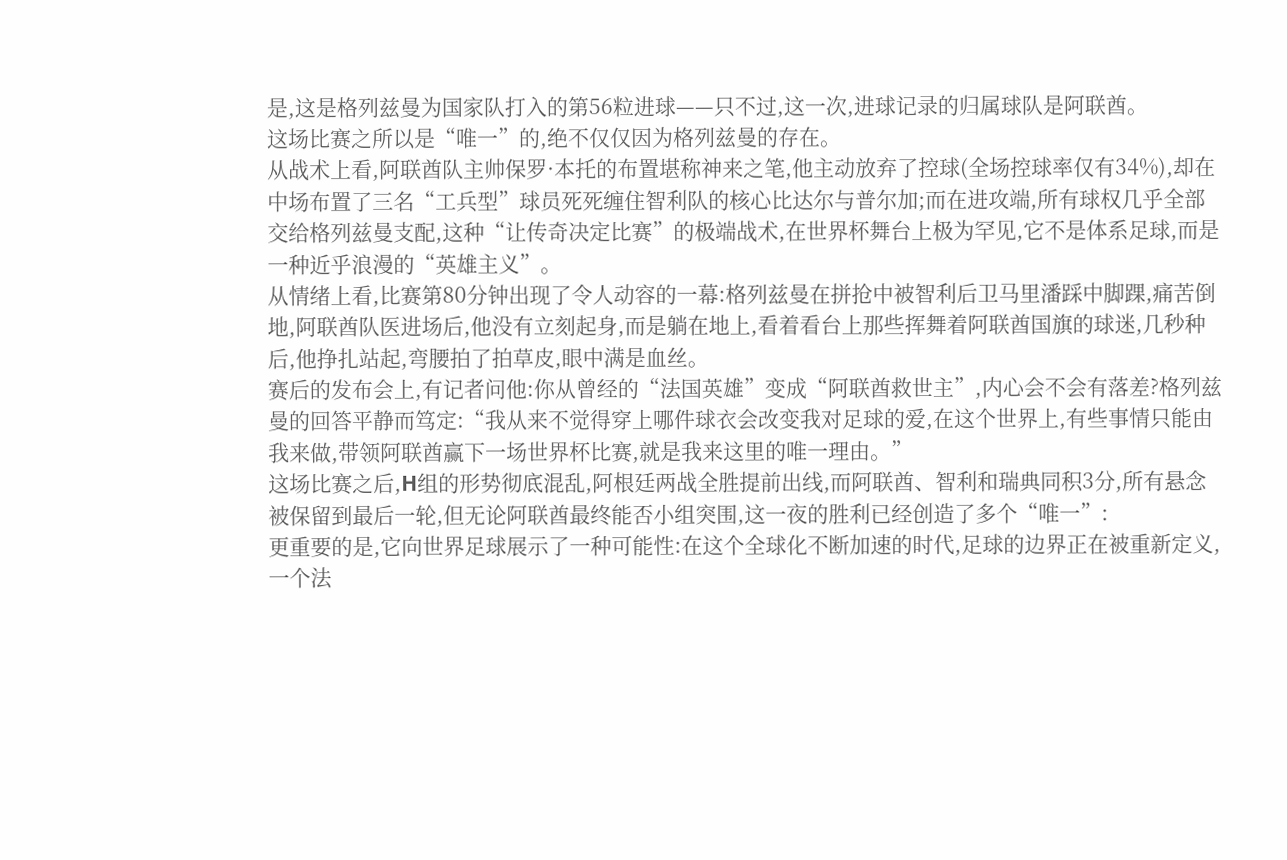是,这是格列兹曼为国家队打入的第56粒进球——只不过,这一次,进球记录的归属球队是阿联酋。
这场比赛之所以是“唯一”的,绝不仅仅因为格列兹曼的存在。
从战术上看,阿联酋队主帅保罗·本托的布置堪称神来之笔,他主动放弃了控球(全场控球率仅有34%),却在中场布置了三名“工兵型”球员死死缠住智利队的核心比达尔与普尔加;而在进攻端,所有球权几乎全部交给格列兹曼支配,这种“让传奇决定比赛”的极端战术,在世界杯舞台上极为罕见,它不是体系足球,而是一种近乎浪漫的“英雄主义”。
从情绪上看,比赛第80分钟出现了令人动容的一幕:格列兹曼在拼抢中被智利后卫马里潘踩中脚踝,痛苦倒地,阿联酋队医进场后,他没有立刻起身,而是躺在地上,看着看台上那些挥舞着阿联酋国旗的球迷,几秒种后,他挣扎站起,弯腰拍了拍草皮,眼中满是血丝。
赛后的发布会上,有记者问他:你从曾经的“法国英雄”变成“阿联酋救世主”,内心会不会有落差?格列兹曼的回答平静而笃定:“我从来不觉得穿上哪件球衣会改变我对足球的爱,在这个世界上,有些事情只能由我来做,带领阿联酋赢下一场世界杯比赛,就是我来这里的唯一理由。”
这场比赛之后,H组的形势彻底混乱,阿根廷两战全胜提前出线,而阿联酋、智利和瑞典同积3分,所有悬念被保留到最后一轮,但无论阿联酋最终能否小组突围,这一夜的胜利已经创造了多个“唯一”:
更重要的是,它向世界足球展示了一种可能性:在这个全球化不断加速的时代,足球的边界正在被重新定义,一个法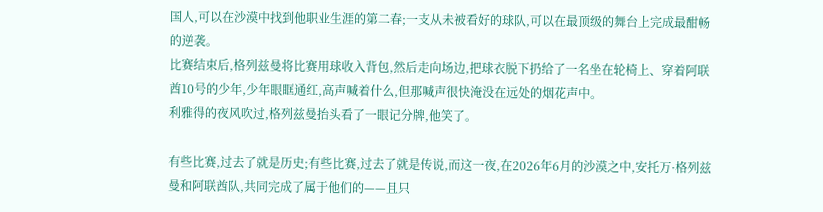国人,可以在沙漠中找到他职业生涯的第二春;一支从未被看好的球队,可以在最顶级的舞台上完成最酣畅的逆袭。
比赛结束后,格列兹曼将比赛用球收入背包,然后走向场边,把球衣脱下扔给了一名坐在轮椅上、穿着阿联酋10号的少年,少年眼眶通红,高声喊着什么,但那喊声很快淹没在远处的烟花声中。
利雅得的夜风吹过,格列兹曼抬头看了一眼记分牌,他笑了。

有些比赛,过去了就是历史;有些比赛,过去了就是传说,而这一夜,在2026年6月的沙漠之中,安托万·格列兹曼和阿联酋队,共同完成了属于他们的——且只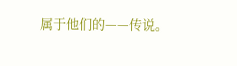属于他们的——传说。